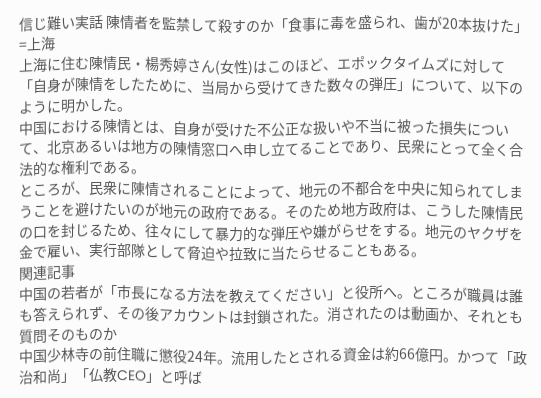信じ難い実話 陳情者を監禁して殺すのか「食事に毒を盛られ、歯が20本抜けた」=上海
上海に住む陳情民・楊秀婷さん(女性)はこのほど、エポックタイムズに対して「自身が陳情をしたために、当局から受けてきた数々の弾圧」について、以下のように明かした。
中国における陳情とは、自身が受けた不公正な扱いや不当に被った損失について、北京あるいは地方の陳情窓口へ申し立てることであり、民衆にとって全く合法的な権利である。
ところが、民衆に陳情されることによって、地元の不都合を中央に知られてしまうことを避けたいのが地元の政府である。そのため地方政府は、こうした陳情民の口を封じるため、往々にして暴力的な弾圧や嫌がらせをする。地元のヤクザを金で雇い、実行部隊として脅迫や拉致に当たらせることもある。
関連記事
中国の若者が「市長になる方法を教えてください」と役所へ。ところが職員は誰も答えられず、その後アカウントは封鎖された。消されたのは動画か、それとも質問そのものか
中国少林寺の前住職に懲役24年。流用したとされる資金は約66億円。かつて「政治和尚」「仏教CEO」と呼ば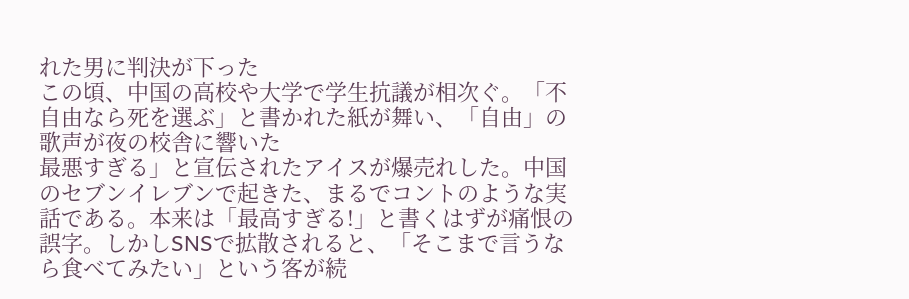れた男に判決が下った
この頃、中国の高校や大学で学生抗議が相次ぐ。「不自由なら死を選ぶ」と書かれた紙が舞い、「自由」の歌声が夜の校舎に響いた
最悪すぎる」と宣伝されたアイスが爆売れした。中国のセブンイレブンで起きた、まるでコントのような実話である。本来は「最高すぎる!」と書くはずが痛恨の誤字。しかしSNSで拡散されると、「そこまで言うなら食べてみたい」という客が続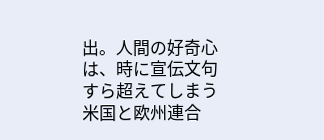出。人間の好奇心は、時に宣伝文句すら超えてしまう
米国と欧州連合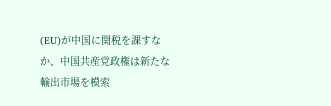(EU)が中国に関税を課すなか、中国共産党政権は新たな輸出市場を模索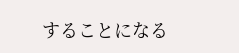することになる